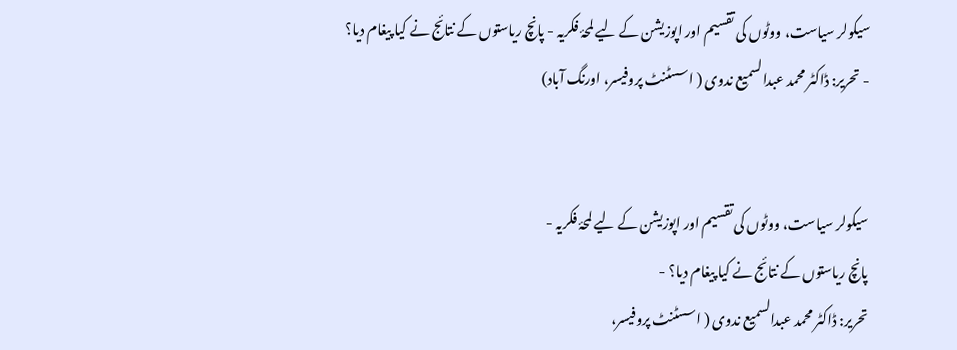سیکولر سیاست، ووٹوں کی تقسیم اور اپوزیشن کے لیے لمحۂ فکریہ - پانچ ریاستوں کے نتائج نے کیا پیغام دیا؟ - تحریر: ڈاکٹر محمد عبدالسمیع ندوی ( اسسٹنٹ پروفیسر، اورنگ آباد)


سیکولر سیاست، ووٹوں کی تقسیم اور اپوزیشن کے لیے لمحۂ فکریہ -
پانچ ریاستوں کے نتائج نے کیا پیغام دیا؟ -
تحریر: ڈاکٹر محمد عبدالسمیع ندوی ( اسسٹنٹ پروفیسر،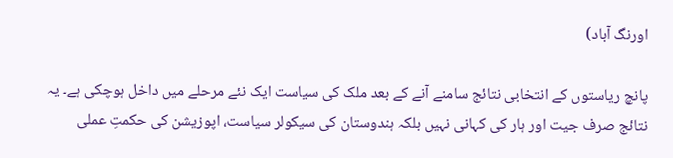اورنگ آباد)

پانچ ریاستوں کے انتخابی نتائج سامنے آنے کے بعد ملک کی سیاست ایک نئے مرحلے میں داخل ہوچکی ہے۔ یہ نتائج صرف جیت اور ہار کی کہانی نہیں بلکہ ہندوستان کی سیکولر سیاست، اپوزیشن کی حکمتِ عملی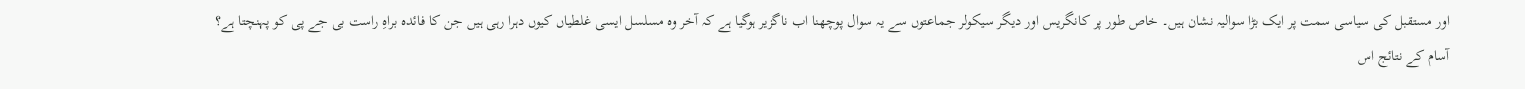اور مستقبل کی سیاسی سمت پر ایک بڑا سوالیہ نشان ہیں۔ خاص طور پر کانگریس اور دیگر سیکولر جماعتوں سے یہ سوال پوچھنا اب ناگزیر ہوگیا ہے کہ آخر وہ مسلسل ایسی غلطیاں کیوں دہرا رہی ہیں جن کا فائدہ براہِ راست بی جے پی کو پہنچتا ہے؟
آسام کے نتائج اس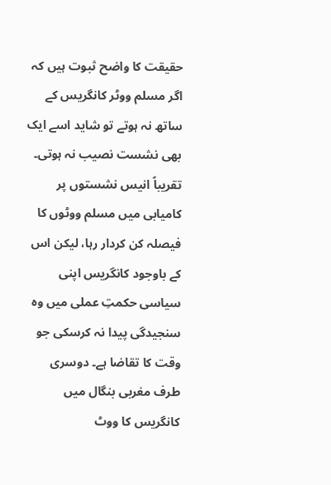حقیقت کا واضح ثبوت ہیں کہ اگر مسلم ووٹر کانگریس کے ساتھ نہ ہوتے تو شاید اسے ایک بھی نشست نصیب نہ ہوتی۔ تقریباً انیس نشستوں پر کامیابی میں مسلم ووٹوں کا فیصلہ کن کردار رہا، لیکن اس کے باوجود کانگریس اپنی سیاسی حکمتِ عملی میں وہ سنجیدگی پیدا نہ کرسکی جو وقت کا تقاضا ہے۔ دوسری طرف مغربی بنگال میں کانگریس کا ووٹ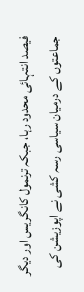فیصد انتہائی محدود رہا، جبکہ ترنمول کانگریس اور دیگر جماعتوں کے درمیان سیاسی رسہ کشی نے اپوزیشن کی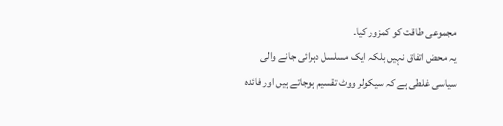مجموعی طاقت کو کمزور کیا۔
یہ محض اتفاق نہیں بلکہ ایک مسلسل دہرائی جانے والی سیاسی غلطی ہے کہ سیکولر ووٹ تقسیم ہوجاتے ہیں اور فائدہ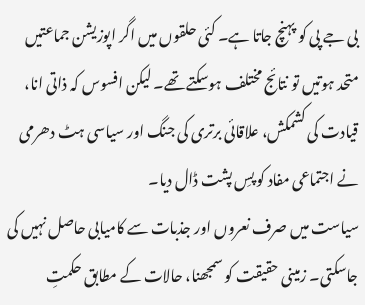بی جے پی کو پہنچ جاتا ہے۔ کئی حلقوں میں اگر اپوزیشن جماعتیں متحد ہوتیں تو نتائج مختلف ہوسکتے تھے۔ لیکن افسوس کہ ذاتی انا، قیادت کی کشمکش، علاقائی برتری کی جنگ اور سیاسی ہٹ دھرمی نے اجتماعی مفاد کو پسِ پشت ڈال دیا۔
سیاست میں صرف نعروں اور جذبات سے کامیابی حاصل نہیں کی جاسکتی۔ زمینی حقیقت کو سمجھنا، حالات کے مطابق حکمتِ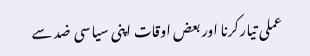عملی تیار کرنا اور بعض اوقات اپنی سیاسی ضد سے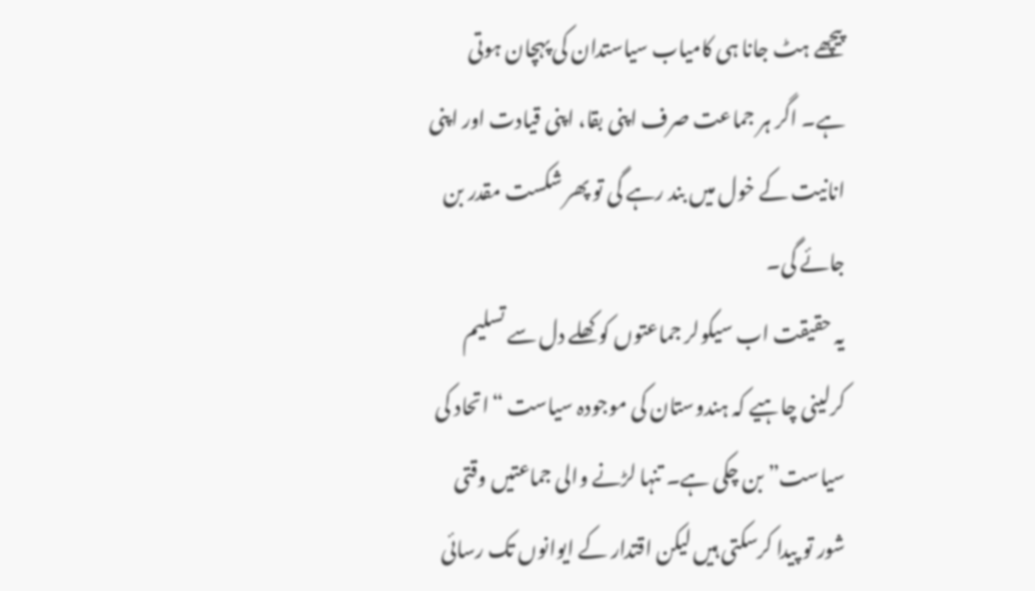پیچھے ہٹ جانا ہی کامیاب سیاستدان کی پہچان ہوتی ہے۔ اگر ہر جماعت صرف اپنی بقا، اپنی قیادت اور اپنی انانیت کے خول میں بند رہے گی تو پھر شکست مقدر بن جائے گی۔
یہ حقیقت اب سیکولر جماعتوں کو کھلے دل سے تسلیم کرلینی چاہیے کہ ہندوستان کی موجودہ سیاست “اتحاد کی سیاست” بن چکی ہے۔ تنہا لڑنے والی جماعتیں وقتی شور تو پیدا کرسکتی ہیں لیکن اقتدار کے ایوانوں تک رسائی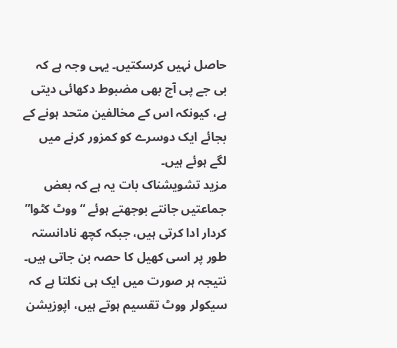حاصل نہیں کرسکتیں۔ یہی وجہ ہے کہ بی جے پی آج بھی مضبوط دکھائی دیتی ہے، کیونکہ اس کے مخالفین متحد ہونے کے بجائے ایک دوسرے کو کمزور کرنے میں لگے ہوئے ہیں۔
مزید تشویشناک بات یہ ہے کہ بعض جماعتیں جانتے بوجھتے ہوئے “ووٹ کٹوا” کردار ادا کرتی ہیں، جبکہ کچھ نادانستہ طور پر اسی کھیل کا حصہ بن جاتی ہیں۔ نتیجہ ہر صورت میں ایک ہی نکلتا ہے کہ سیکولر ووٹ تقسیم ہوتے ہیں، اپوزیشن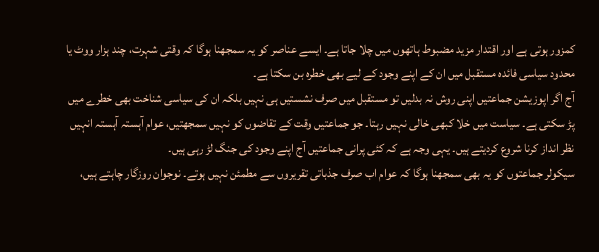کمزور ہوتی ہے اور اقتدار مزید مضبوط ہاتھوں میں چلا جاتا ہے۔ ایسے عناصر کو یہ سمجھنا ہوگا کہ وقتی شہرت، چند ہزار ووٹ یا محدود سیاسی فائدہ مستقبل میں ان کے اپنے وجود کے لیے بھی خطرہ بن سکتا ہے۔
آج اگر اپوزیشن جماعتیں اپنی روش نہ بدلیں تو مستقبل میں صرف نشستیں ہی نہیں بلکہ ان کی سیاسی شناخت بھی خطرے میں پڑ سکتی ہے۔ سیاست میں خلا کبھی خالی نہیں رہتا۔ جو جماعتیں وقت کے تقاضوں کو نہیں سمجھتیں، عوام آہستہ آہستہ انہیں نظر انداز کرنا شروع کردیتے ہیں۔ یہی وجہ ہے کہ کئی پرانی جماعتیں آج اپنے وجود کی جنگ لڑ رہی ہیں۔
سیکولر جماعتوں کو یہ بھی سمجھنا ہوگا کہ عوام اب صرف جذباتی تقریروں سے مطمئن نہیں ہوتے۔ نوجوان روزگار چاہتے ہیں،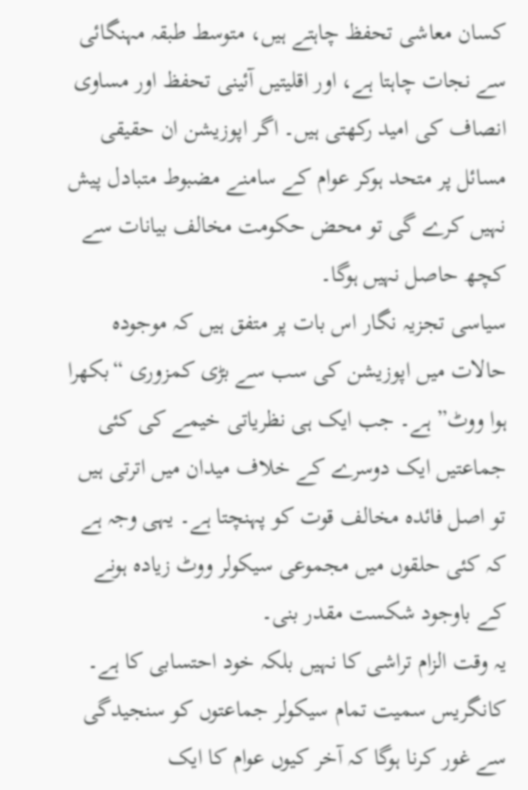کسان معاشی تحفظ چاہتے ہیں، متوسط طبقہ مہنگائی سے نجات چاہتا ہے، اور اقلیتیں آئینی تحفظ اور مساوی انصاف کی امید رکھتی ہیں۔ اگر اپوزیشن ان حقیقی مسائل پر متحد ہوکر عوام کے سامنے مضبوط متبادل پیش نہیں کرے گی تو محض حکومت مخالف بیانات سے کچھ حاصل نہیں ہوگا۔
سیاسی تجزیہ نگار اس بات پر متفق ہیں کہ موجودہ حالات میں اپوزیشن کی سب سے بڑی کمزوری “بکھرا ہوا ووٹ” ہے۔ جب ایک ہی نظریاتی خیمے کی کئی جماعتیں ایک دوسرے کے خلاف میدان میں اترتی ہیں تو اصل فائدہ مخالف قوت کو پہنچتا ہے۔ یہی وجہ ہے کہ کئی حلقوں میں مجموعی سیکولر ووٹ زیادہ ہونے کے باوجود شکست مقدر بنی۔
یہ وقت الزام تراشی کا نہیں بلکہ خود احتسابی کا ہے۔ کانگریس سمیت تمام سیکولر جماعتوں کو سنجیدگی سے غور کرنا ہوگا کہ آخر کیوں عوام کا ایک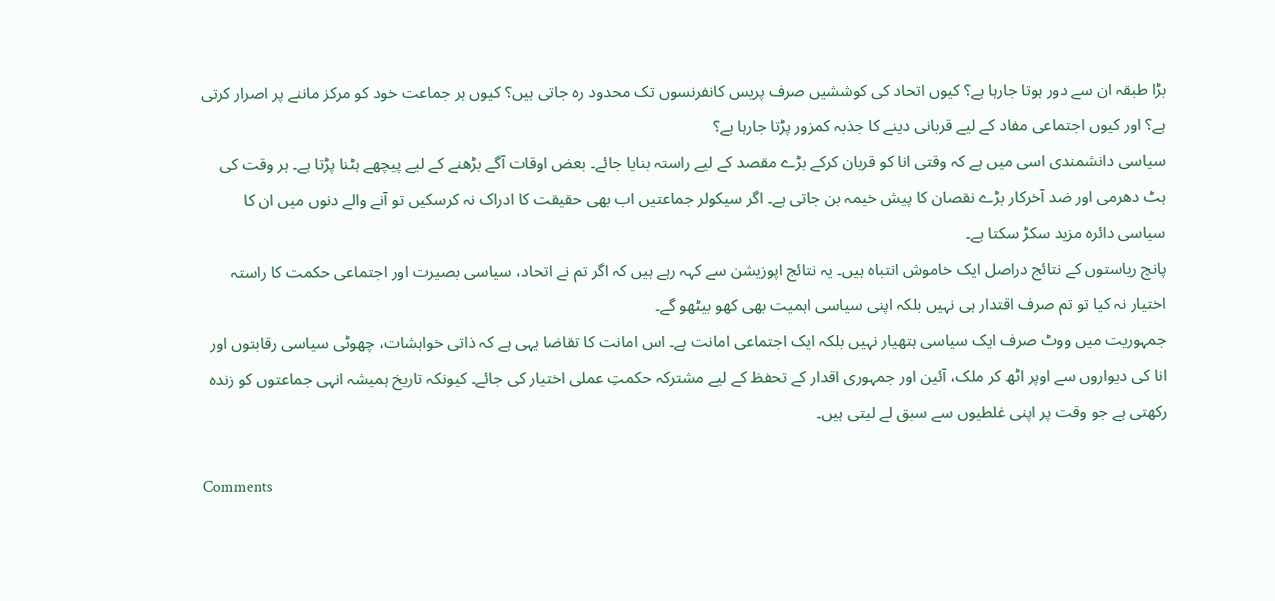بڑا طبقہ ان سے دور ہوتا جارہا ہے؟ کیوں اتحاد کی کوششیں صرف پریس کانفرنسوں تک محدود رہ جاتی ہیں؟ کیوں ہر جماعت خود کو مرکز ماننے پر اصرار کرتی ہے؟ اور کیوں اجتماعی مفاد کے لیے قربانی دینے کا جذبہ کمزور پڑتا جارہا ہے؟
سیاسی دانشمندی اسی میں ہے کہ وقتی انا کو قربان کرکے بڑے مقصد کے لیے راستہ بنایا جائے۔ بعض اوقات آگے بڑھنے کے لیے پیچھے ہٹنا پڑتا ہے۔ ہر وقت کی ہٹ دھرمی اور ضد آخرکار بڑے نقصان کا پیش خیمہ بن جاتی ہے۔ اگر سیکولر جماعتیں اب بھی حقیقت کا ادراک نہ کرسکیں تو آنے والے دنوں میں ان کا سیاسی دائرہ مزید سکڑ سکتا ہے۔
پانچ ریاستوں کے نتائج دراصل ایک خاموش انتباہ ہیں۔ یہ نتائج اپوزیشن سے کہہ رہے ہیں کہ اگر تم نے اتحاد، سیاسی بصیرت اور اجتماعی حکمت کا راستہ اختیار نہ کیا تو تم صرف اقتدار ہی نہیں بلکہ اپنی سیاسی اہمیت بھی کھو بیٹھو گے۔
جمہوریت میں ووٹ صرف ایک سیاسی ہتھیار نہیں بلکہ ایک اجتماعی امانت ہے۔ اس امانت کا تقاضا یہی ہے کہ ذاتی خواہشات، چھوٹی سیاسی رقابتوں اور انا کی دیواروں سے اوپر اٹھ کر ملک، آئین اور جمہوری اقدار کے تحفظ کے لیے مشترکہ حکمتِ عملی اختیار کی جائے۔ کیونکہ تاریخ ہمیشہ انہی جماعتوں کو زندہ رکھتی ہے جو وقت پر اپنی غلطیوں سے سبق لے لیتی ہیں۔

Comments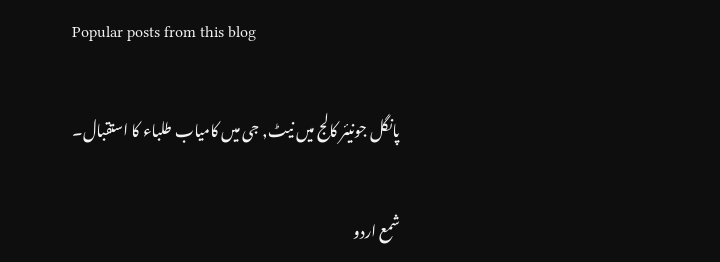Popular posts from this blog

پانگل جونیئر کالج میں نیٹ, جی میں کامیاب طلباء کا استقبال۔

شمع اردو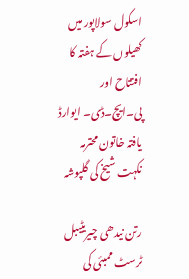اسکول سولاپور میں کھیلوں کے ہفتہ کا افتتاح اور پی۔ایچ۔ڈی۔ ایوارڈ یافتہ خاتون محترمہ نکہت شیخ کی گلپوشہ

رتن نیدھی چیریٹیبل ٹرسٹ ممبئی کی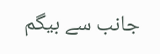جانب سے بیگم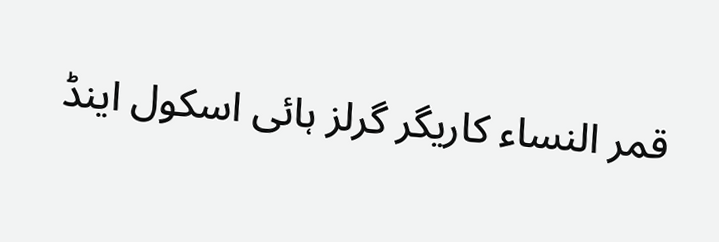قمر النساء کاریگر گرلز ہائی اسکول اینڈ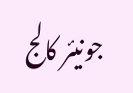جونیئر کالج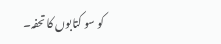کو سو کتابوں کا تحفہ۔